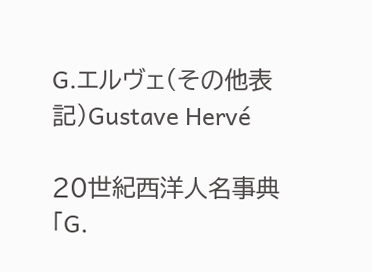G.エルヴェ(その他表記)Gustave Hervé

20世紀西洋人名事典 「G.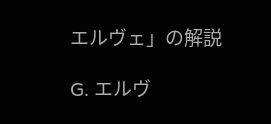エルヴェ」の解説

G. エルヴ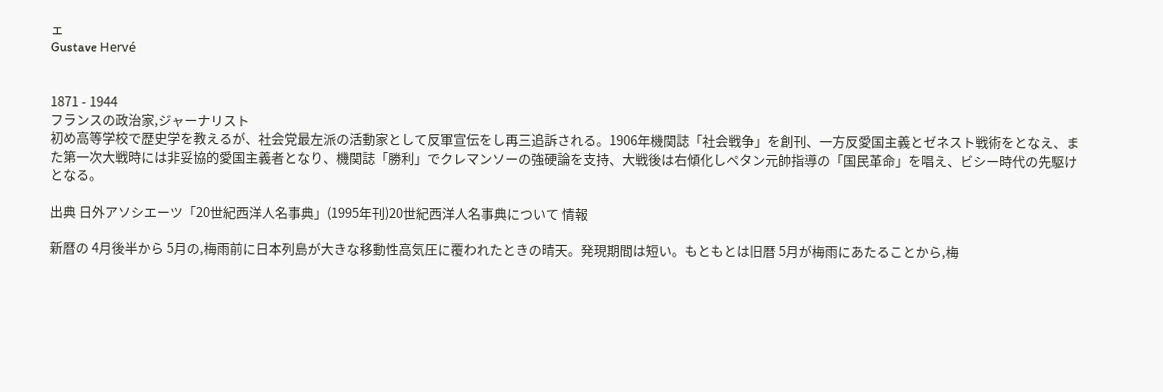ェ
Gustave Hervé


1871 - 1944
フランスの政治家,ジャーナリスト
初め高等学校で歴史学を教えるが、社会党最左派の活動家として反軍宣伝をし再三追訴される。1906年機関誌「社会戦争」を創刊、一方反愛国主義とゼネスト戦術をとなえ、また第一次大戦時には非妥協的愛国主義者となり、機関誌「勝利」でクレマンソーの強硬論を支持、大戦後は右傾化しペタン元帥指導の「国民革命」を唱え、ビシー時代の先駆けとなる。

出典 日外アソシエーツ「20世紀西洋人名事典」(1995年刊)20世紀西洋人名事典について 情報

新暦の 4月後半から 5月の,梅雨前に日本列島が大きな移動性高気圧に覆われたときの晴天。発現期間は短い。もともとは旧暦 5月が梅雨にあたることから,梅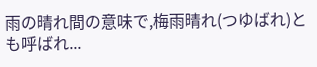雨の晴れ間の意味で,梅雨晴れ(つゆばれ)とも呼ばれ...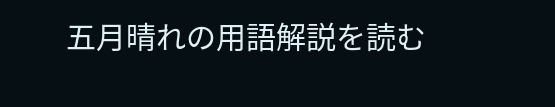五月晴れの用語解説を読む